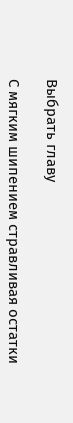Выбрать главу

С мягким шипением стравливая остатки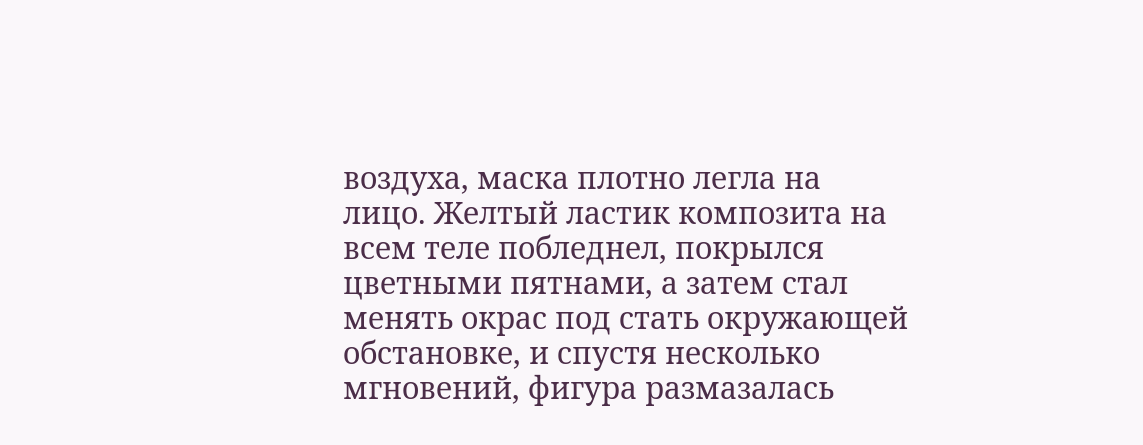воздуха, маска плотно легла на лицо. Желтый ластик композита на всем теле побледнел, покрылся цветными пятнами, а затем стал менять окрас под стать окружающей обстановке, и спустя несколько мгновений, фигура размазалась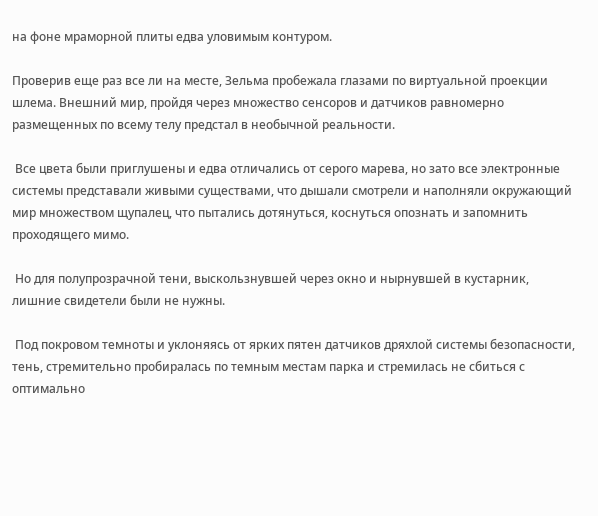на фоне мраморной плиты едва уловимым контуром.

Проверив еще раз все ли на месте, Зельма пробежала глазами по виртуальной проекции шлема. Внешний мир, пройдя через множество сенсоров и датчиков равномерно размещенных по всему телу предстал в необычной реальности.

 Все цвета были приглушены и едва отличались от серого марева, но зато все электронные системы представали живыми существами, что дышали смотрели и наполняли окружающий мир множеством щупалец, что пытались дотянуться, коснуться опознать и запомнить проходящего мимо.

 Но для полупрозрачной тени, выскользнувшей через окно и нырнувшей в кустарник, лишние свидетели были не нужны.

 Под покровом темноты и уклоняясь от ярких пятен датчиков дряхлой системы безопасности, тень, стремительно пробиралась по темным местам парка и стремилась не сбиться с оптимально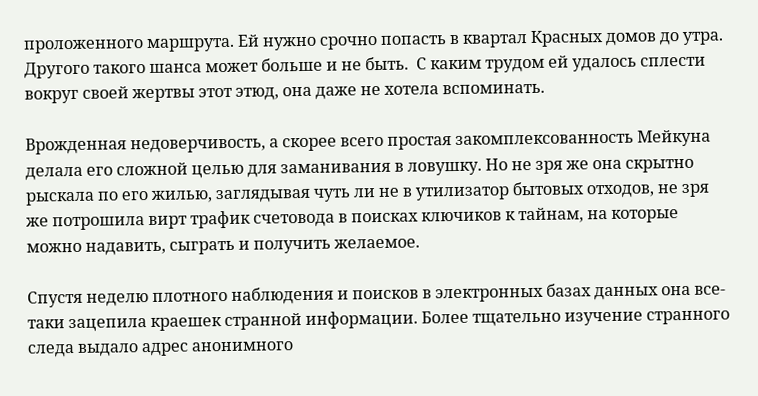проложенного маршрута. Ей нужно срочно попасть в квартал Красных домов до утра. Другого такого шанса может больше и не быть.  С каким трудом ей удалось сплести вокруг своей жертвы этот этюд, она даже не хотела вспоминать.

Врожденная недоверчивость, а скорее всего простая закомплексованность Мейкуна делала его сложной целью для заманивания в ловушку. Но не зря же она скрытно рыскала по его жилью, заглядывая чуть ли не в утилизатор бытовых отходов, не зря же потрошила вирт трафик счетовода в поисках ключиков к тайнам, на которые можно надавить, сыграть и получить желаемое.

Спустя неделю плотного наблюдения и поисков в электронных базах данных она все-таки зацепила краешек странной информации. Более тщательно изучение странного следа выдало адрес анонимного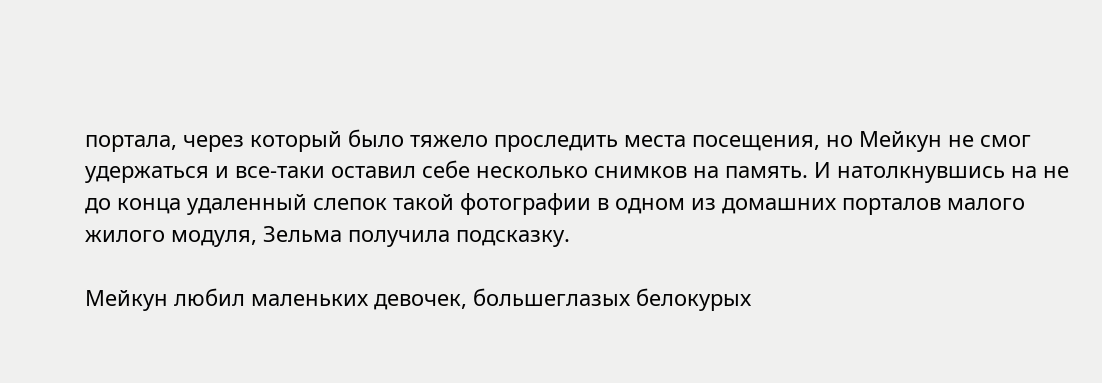портала, через который было тяжело проследить места посещения, но Мейкун не смог удержаться и все-таки оставил себе несколько снимков на память. И натолкнувшись на не до конца удаленный слепок такой фотографии в одном из домашних порталов малого жилого модуля, Зельма получила подсказку.

Мейкун любил маленьких девочек, большеглазых белокурых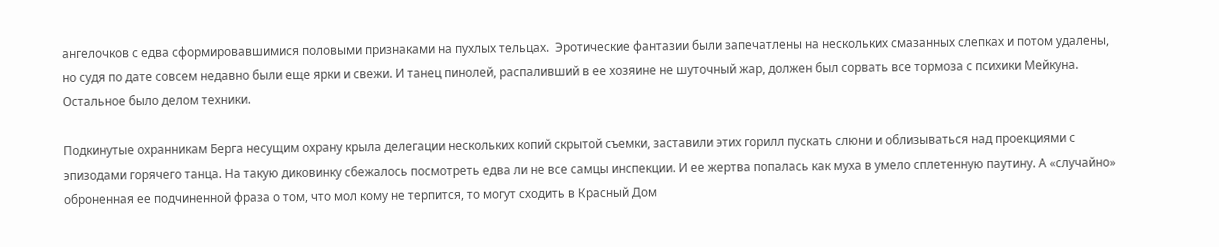ангелочков с едва сформировавшимися половыми признаками на пухлых тельцах.  Эротические фантазии были запечатлены на нескольких смазанных слепках и потом удалены, но судя по дате совсем недавно были еще ярки и свежи. И танец пинолей, распаливший в ее хозяине не шуточный жар, должен был сорвать все тормоза с психики Мейкуна. Остальное было делом техники.

Подкинутые охранникам Берга несущим охрану крыла делегации нескольких копий скрытой съемки, заставили этих горилл пускать слюни и облизываться над проекциями с эпизодами горячего танца. На такую диковинку сбежалось посмотреть едва ли не все самцы инспекции. И ее жертва попалась как муха в умело сплетенную паутину. А «случайно» оброненная ее подчиненной фраза о том, что мол кому не терпится, то могут сходить в Красный Дом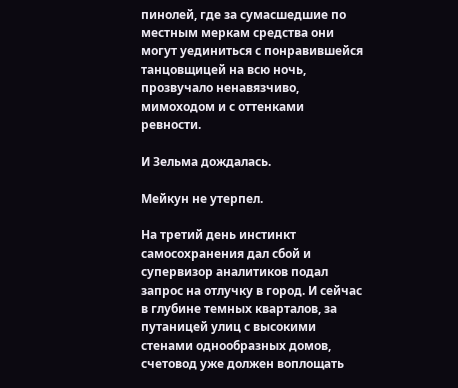пинолей, где за сумасшедшие по местным меркам средства они могут уединиться с понравившейся танцовщицей на всю ночь, прозвучало ненавязчиво, мимоходом и с оттенками ревности.

И Зельма дождалась.

Мейкун не утерпел.

На третий день инстинкт самосохранения дал сбой и супервизор аналитиков подал запрос на отлучку в город. И сейчас в глубине темных кварталов, за путаницей улиц с высокими стенами однообразных домов, счетовод уже должен воплощать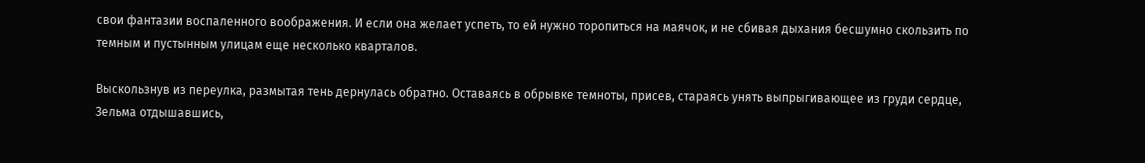свои фантазии воспаленного воображения. И если она желает успеть, то ей нужно торопиться на маячок, и не сбивая дыхания бесшумно скользить по темным и пустынным улицам еще несколько кварталов.

Выскользнув из переулка, размытая тень дернулась обратно. Оставаясь в обрывке темноты, присев, стараясь унять выпрыгивающее из груди сердце, Зельма отдышавшись,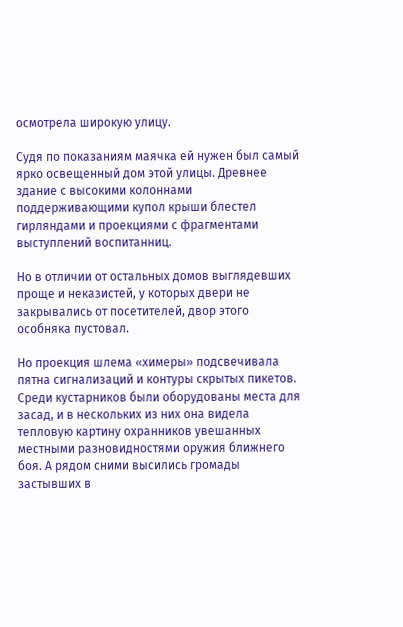осмотрела широкую улицу.

Судя по показаниям маячка ей нужен был самый ярко освещенный дом этой улицы. Древнее здание с высокими колоннами поддерживающими купол крыши блестел гирляндами и проекциями с фрагментами выступлений воспитанниц.

Но в отличии от остальных домов выглядевших проще и неказистей, у которых двери не закрывались от посетителей, двор этого особняка пустовал.

Но проекция шлема «химеры» подсвечивала пятна сигнализаций и контуры скрытых пикетов. Среди кустарников были оборудованы места для засад, и в нескольких из них она видела тепловую картину охранников увешанных местными разновидностями оружия ближнего боя. А рядом сними высились громады застывших в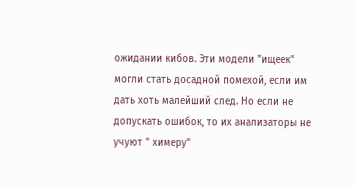ожидании кибов. Эти модели "ищеек" могли стать досадной помехой, если им дать хоть малейший след. Но если не допускать ошибок, то их анализаторы не учуют " химеру"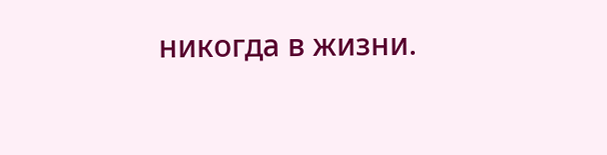никогда в жизни.